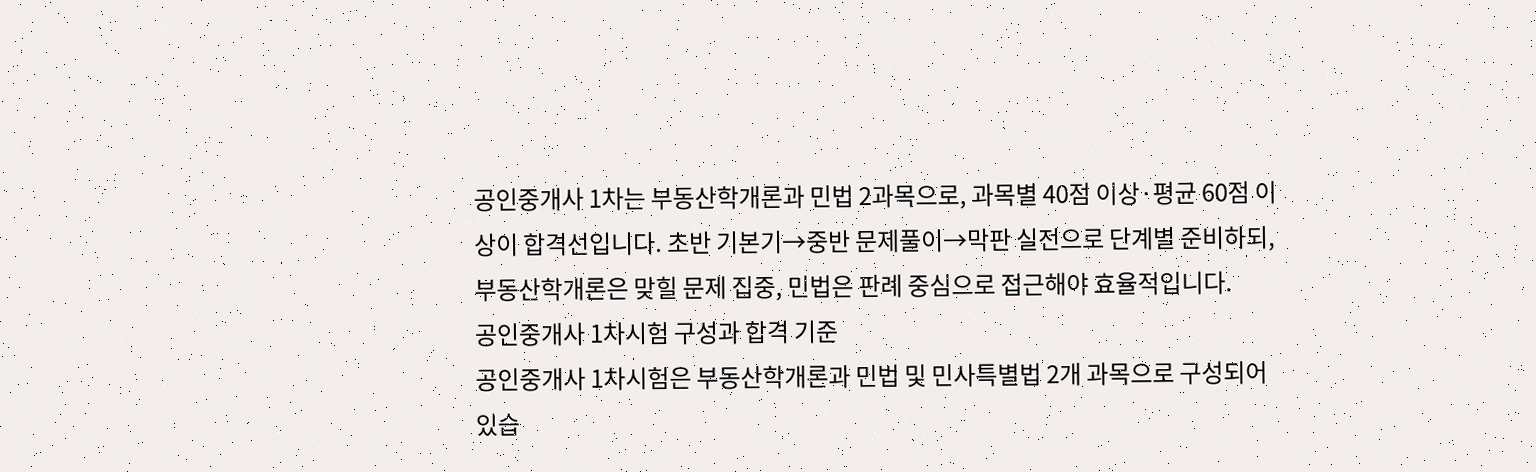공인중개사 1차는 부동산학개론과 민법 2과목으로, 과목별 40점 이상·평균 60점 이상이 합격선입니다. 초반 기본기→중반 문제풀이→막판 실전으로 단계별 준비하되, 부동산학개론은 맞힐 문제 집중, 민법은 판례 중심으로 접근해야 효율적입니다.
공인중개사 1차시험 구성과 합격 기준
공인중개사 1차시험은 부동산학개론과 민법 및 민사특별법 2개 과목으로 구성되어 있습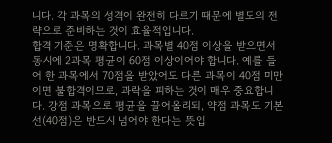니다. 각 과목의 성격이 완전히 다르기 때문에 별도의 전략으로 준비하는 것이 효율적입니다.
합격 기준은 명확합니다. 과목별 40점 이상을 받으면서 동시에 2과목 평균이 60점 이상이어야 합니다. 예를 들어 한 과목에서 70점을 받았어도 다른 과목이 40점 미만이면 불합격이므로, 과락을 피하는 것이 매우 중요합니다. 강점 과목으로 평균을 끌어올리되, 약점 과목도 기본선(40점)은 반드시 넘어야 한다는 뜻입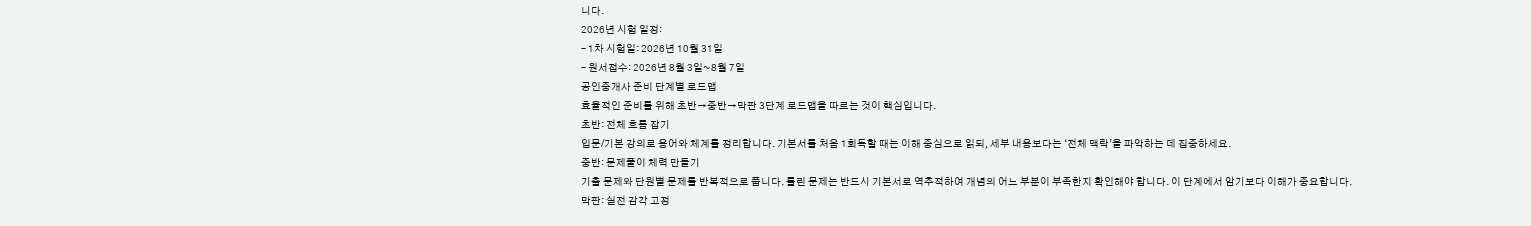니다.
2026년 시험 일정:
– 1차 시험일: 2026년 10월 31일
– 원서접수: 2026년 8월 3일~8월 7일
공인중개사 준비 단계별 로드맵
효율적인 준비를 위해 초반→중반→막판 3단계 로드맵을 따르는 것이 핵심입니다.
초반: 전체 흐름 잡기
입문/기본 강의로 용어와 체계를 정리합니다. 기본서를 처음 1회독할 때는 이해 중심으로 읽되, 세부 내용보다는 ‘전체 맥락’을 파악하는 데 집중하세요.
중반: 문제풀이 체력 만들기
기출 문제와 단원별 문제를 반복적으로 풉니다. 틀린 문제는 반드시 기본서로 역추적하여 개념의 어느 부분이 부족한지 확인해야 합니다. 이 단계에서 암기보다 이해가 중요합니다.
막판: 실전 감각 고정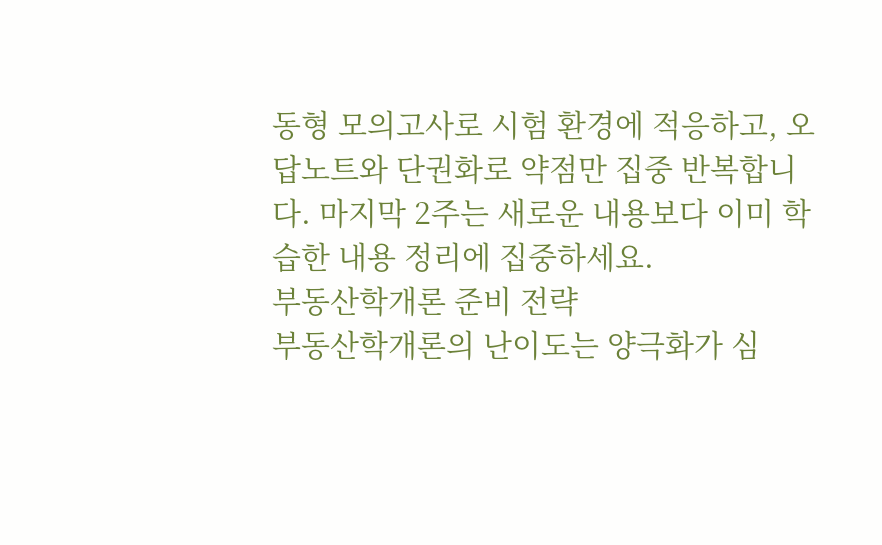동형 모의고사로 시험 환경에 적응하고, 오답노트와 단권화로 약점만 집중 반복합니다. 마지막 2주는 새로운 내용보다 이미 학습한 내용 정리에 집중하세요.
부동산학개론 준비 전략
부동산학개론의 난이도는 양극화가 심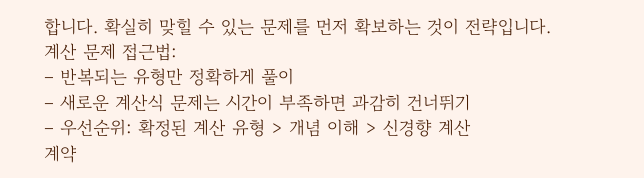합니다. 확실히 맞힐 수 있는 문제를 먼저 확보하는 것이 전략입니다.
계산 문제 접근법:
– 반복되는 유형만 정확하게 풀이
– 새로운 계산식 문제는 시간이 부족하면 과감히 건너뛰기
– 우선순위: 확정된 계산 유형 > 개념 이해 > 신경향 계산
계약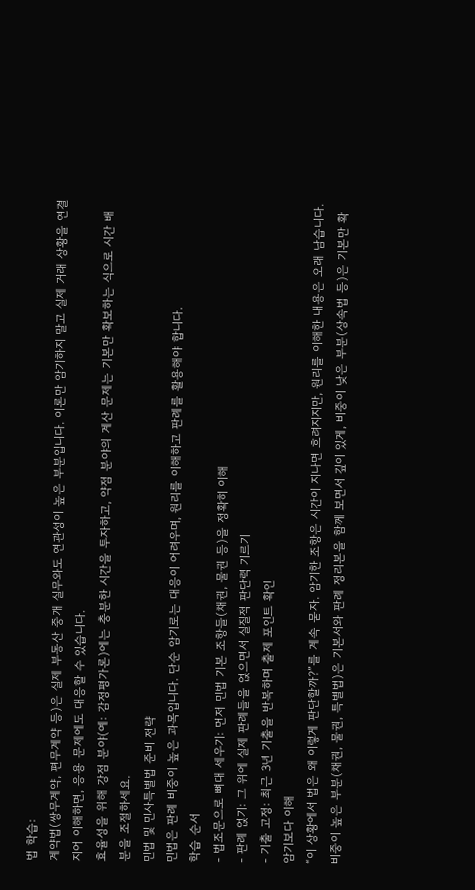법 학습:
계약법(쌍무계약, 편무계약 등)은 실제 부동산 중개 실무와도 연관성이 높은 부분입니다. 이론만 암기하지 말고 실제 거래 상황을 연결지어 이해하면, 응용 문제에도 대응할 수 있습니다.
효율성을 위해 강점 분야(예: 감정평가론)에는 충분한 시간을 투자하고, 약점 분야의 계산 문제는 기본만 확보하는 식으로 시간 배분을 조절하세요.
민법 및 민사특별법 준비 전략
민법은 판례 비중이 높은 과목입니다. 단순 암기로는 대응이 어려우며, 원리를 이해하고 판례를 활용해야 합니다.
학습 순서
- 법조문으로 뼈대 세우기: 먼저 민법 기본 조항들(채권, 물권 등)을 정확히 이해
- 판례 얹기: 그 위에 실제 판례들을 얹으면서 실질적 판단력 기르기
- 기출 고정: 최근 3년 기출을 반복하며 출제 포인트 확인
암기보다 이해
“이 상황에서 법은 왜 이렇게 판단할까?”를 계속 묻자. 암기한 조항은 시간이 지나면 흐려지지만, 원리를 이해한 내용은 오래 남습니다.
비중이 높은 부분(채권, 물권, 특별법)은 기본서와 판례 정리본을 함께 보면서 깊이 있게, 비중이 낮은 부분(상속법 등)은 기본만 확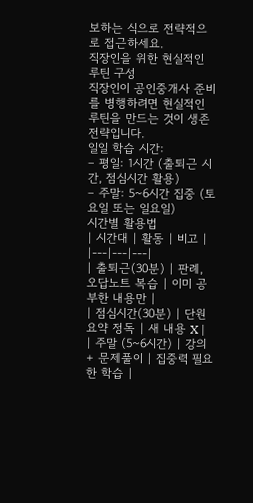보하는 식으로 전략적으로 접근하세요.
직장인을 위한 현실적인 루틴 구성
직장인이 공인중개사 준비를 병행하려면 현실적인 루틴을 만드는 것이 생존 전략입니다.
일일 학습 시간:
– 평일: 1시간 (출퇴근 시간, 점심시간 활용)
– 주말: 5~6시간 집중 (토요일 또는 일요일)
시간별 활용법
| 시간대 | 활동 | 비고 |
|---|---|---|
| 출퇴근(30분) | 판례, 오답노트 복습 | 이미 공부한 내용만 |
| 점심시간(30분) | 단원 요약 정독 | 새 내용 X |
| 주말 (5~6시간) | 강의 + 문제풀이 | 집중력 필요한 학습 |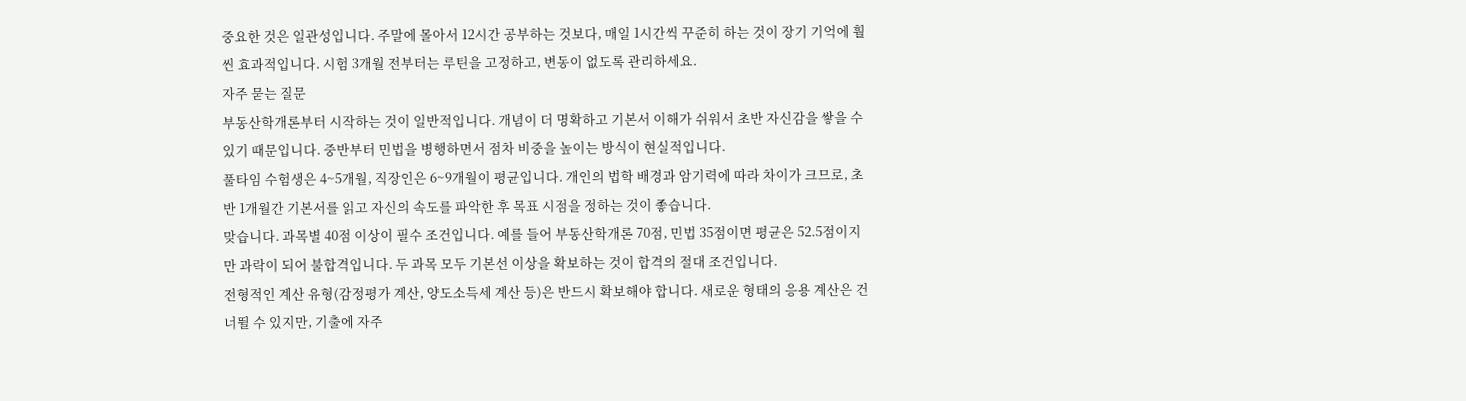중요한 것은 일관성입니다. 주말에 몰아서 12시간 공부하는 것보다, 매일 1시간씩 꾸준히 하는 것이 장기 기억에 훨씬 효과적입니다. 시험 3개월 전부터는 루틴을 고정하고, 변동이 없도록 관리하세요.
자주 묻는 질문
부동산학개론부터 시작하는 것이 일반적입니다. 개념이 더 명확하고 기본서 이해가 쉬워서 초반 자신감을 쌓을 수 있기 때문입니다. 중반부터 민법을 병행하면서 점차 비중을 높이는 방식이 현실적입니다.
풀타임 수험생은 4~5개월, 직장인은 6~9개월이 평균입니다. 개인의 법학 배경과 암기력에 따라 차이가 크므로, 초반 1개월간 기본서를 읽고 자신의 속도를 파악한 후 목표 시점을 정하는 것이 좋습니다.
맞습니다. 과목별 40점 이상이 필수 조건입니다. 예를 들어 부동산학개론 70점, 민법 35점이면 평균은 52.5점이지만 과락이 되어 불합격입니다. 두 과목 모두 기본선 이상을 확보하는 것이 합격의 절대 조건입니다.
전형적인 계산 유형(감정평가 계산, 양도소득세 계산 등)은 반드시 확보해야 합니다. 새로운 형태의 응용 계산은 건너뛸 수 있지만, 기출에 자주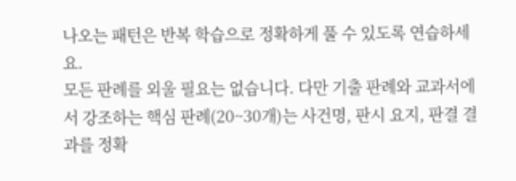나오는 패턴은 반복 학습으로 정확하게 풀 수 있도록 연습하세요.
모든 판례를 외울 필요는 없습니다. 다만 기출 판례와 교과서에서 강조하는 핵심 판례(20~30개)는 사건명, 판시 요지, 판결 결과를 정확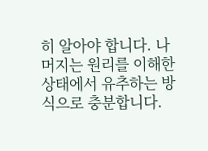히 알아야 합니다. 나머지는 원리를 이해한 상태에서 유추하는 방식으로 충분합니다.